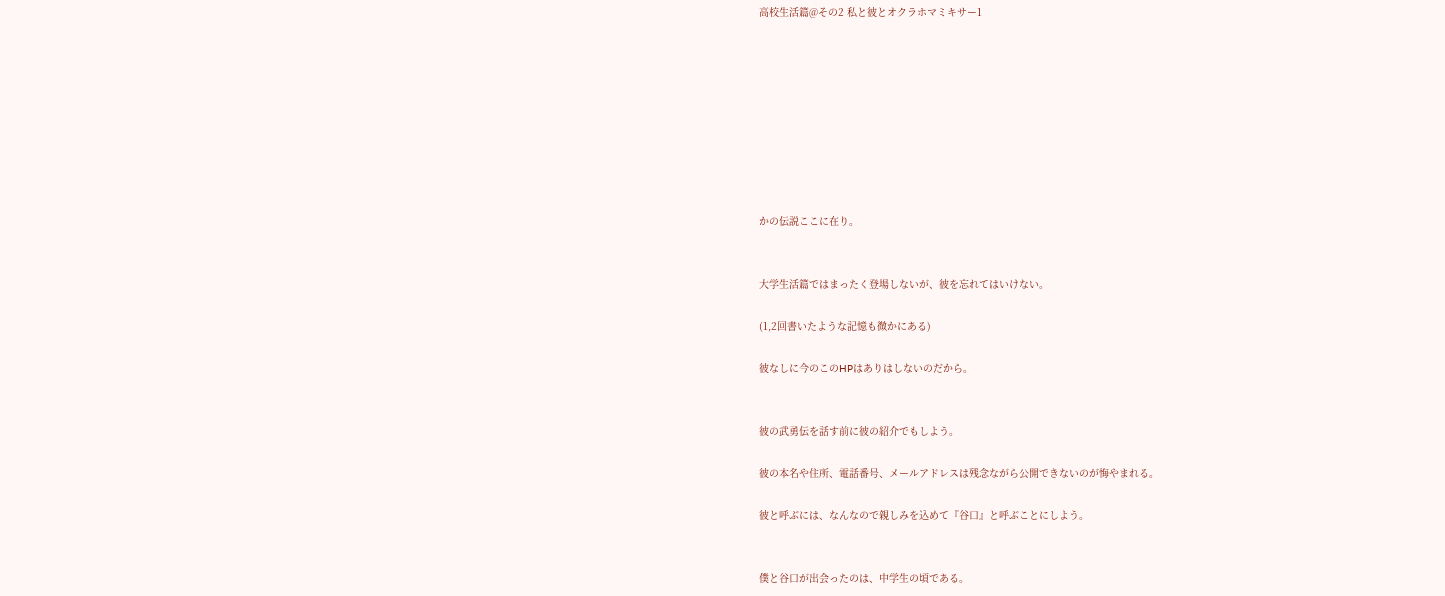高校生活篇@その2 私と彼とオクラホマミキサー1









かの伝説ここに在り。


大学生活篇ではまったく登場しないが、彼を忘れてはいけない。

(1,2回書いたような記憶も微かにある)

彼なしに今のこのHPはありはしないのだから。


彼の武勇伝を話す前に彼の紹介でもしよう。

彼の本名や住所、電話番号、メールアドレスは残念ながら公開できないのが悔やまれる。

彼と呼ぶには、なんなので親しみを込めて『谷口』と呼ぶことにしよう。


僕と谷口が出会ったのは、中学生の頃である。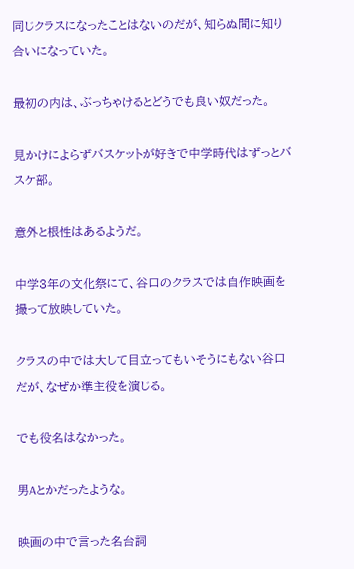同じクラスになったことはないのだが、知らぬ間に知り合いになっていた。

最初の内は、ぶっちゃけるとどうでも良い奴だった。

見かけによらずバスケットが好きで中学時代はずっとバスケ部。

意外と根性はあるようだ。

中学3年の文化祭にて、谷口のクラスでは自作映画を撮って放映していた。

クラスの中では大して目立ってもいそうにもない谷口だが、なぜか準主役を演じる。

でも役名はなかった。

男Aとかだったような。

映画の中で言った名台詞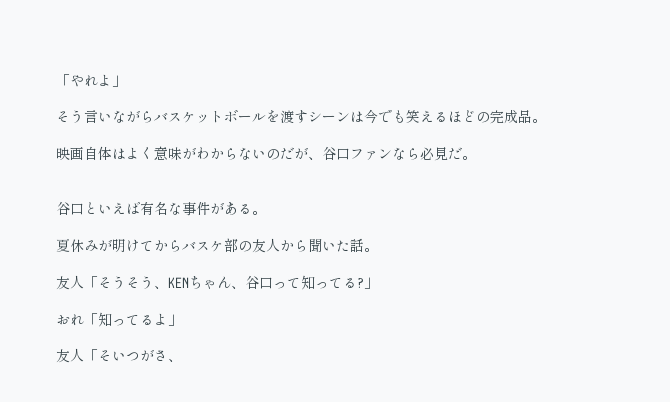「やれよ」

そう言いながらバスケットボールを渡すシーンは今でも笑えるほどの完成品。

映画自体はよく意味がわからないのだが、谷口ファンなら必見だ。


谷口といえば有名な事件がある。

夏休みが明けてからバスケ部の友人から聞いた話。

友人「そうそう、KENちゃん、谷口って知ってる?」

おれ「知ってるよ」

友人「そいつがさ、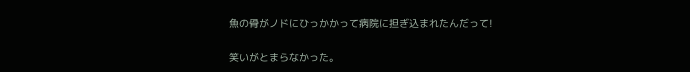魚の骨がノドにひっかかって病院に担ぎ込まれたんだって!

笑いがとまらなかった。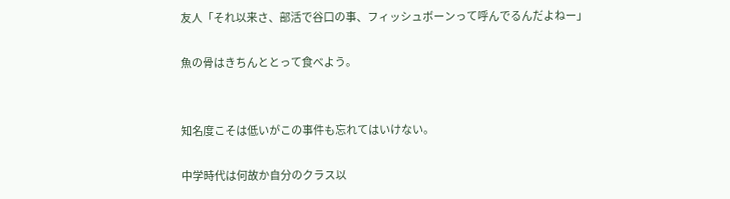友人「それ以来さ、部活で谷口の事、フィッシュボーンって呼んでるんだよねー」

魚の骨はきちんととって食べよう。


知名度こそは低いがこの事件も忘れてはいけない。

中学時代は何故か自分のクラス以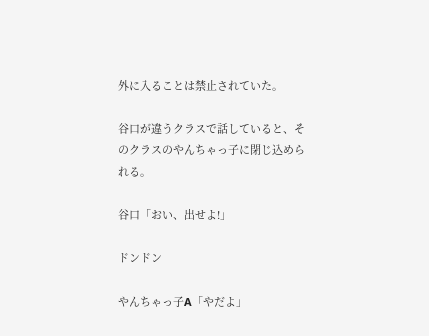外に入ることは禁止されていた。

谷口が違うクラスで話していると、そのクラスのやんちゃっ子に閉じ込められる。

谷口「おい、出せよ!」

ドンドン

やんちゃっ子A「やだよ」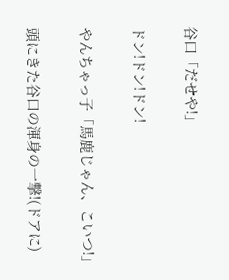谷口「だせや!」

ドン!ドン!ドン!

やんちゃっ子「馬鹿じゃん、こいつ!」

頭にきた谷口の渾身の一撃!(ドアに)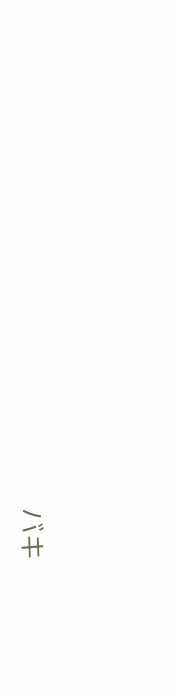バキ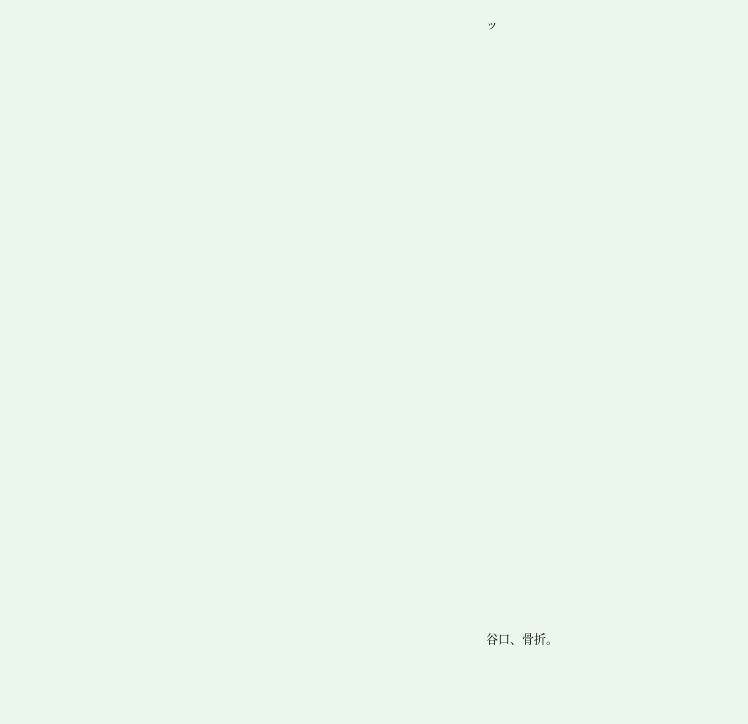ッ
























谷口、骨折。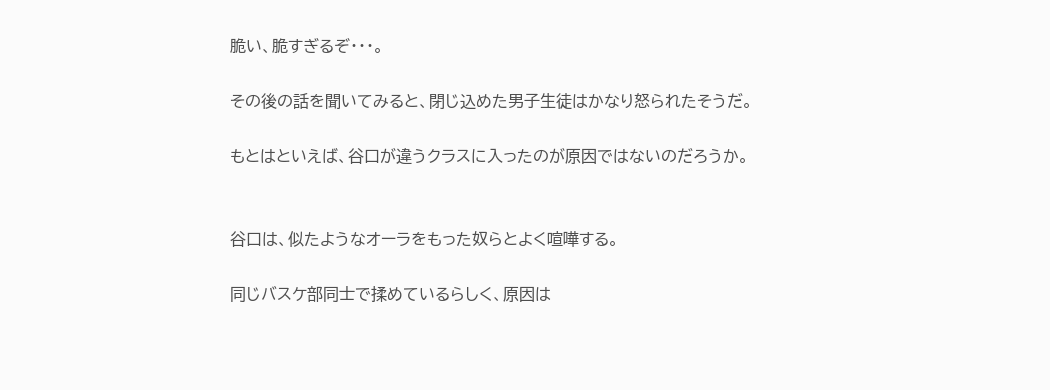脆い、脆すぎるぞ・・・。

その後の話を聞いてみると、閉じ込めた男子生徒はかなり怒られたそうだ。

もとはといえば、谷口が違うクラスに入ったのが原因ではないのだろうか。


谷口は、似たようなオーラをもった奴らとよく喧嘩する。

同じバスケ部同士で揉めているらしく、原因は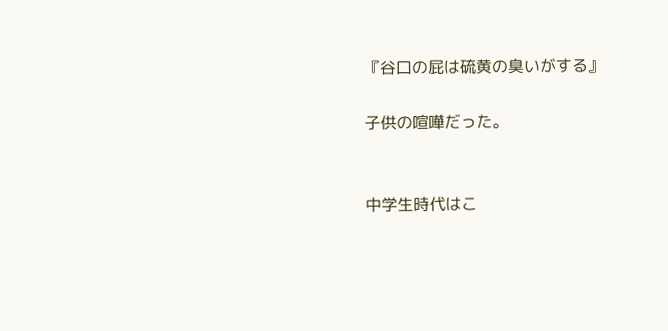『谷口の屁は硫黄の臭いがする』

子供の喧嘩だった。


中学生時代はこ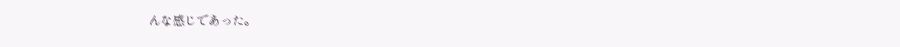んな感じであった。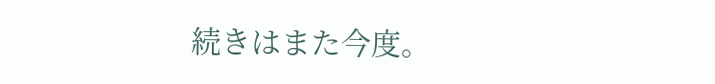続きはまた今度。